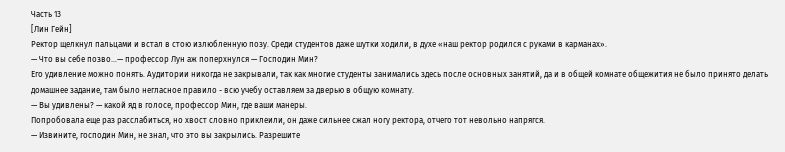Часть 13
[Лин Гейн]
Ректор щелкнул пальцами и встал в стою излюбленную позу. Среди студентов даже шутки ходили, в духе «наш ректор родился с руками в карманах».
— Что вы себе позво...— профессор Лун аж поперхнулся — Господин Мин?
Его удивление можно понять. Аудитории никогда не закрывали, так как многие студенты занимались здесь после основных занятий, да и в общей комнате общежития не было принято делать домашнее задание, там было негласное правило - всю учебу оставляем за дверью в общую комнату.
— Вы удивлены? — какой яд в голосе, профессор Мин, где ваши манеры.
Попробовала еще раз расслабиться, но хвост словно приклеили, он даже сильнее сжал ногу ректора, отчего тот невольно напрягся.
— Извините, господин Мин, не знал, что это вы закрылись. Разрешите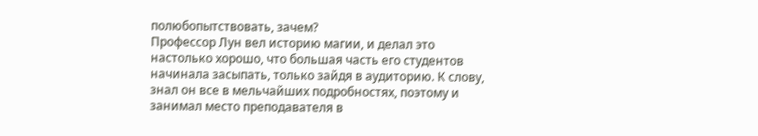полюбопытствовать, зачем?
Профессор Лун вел историю магии, и делал это настолько хорошо, что большая часть его студентов начинала засыпать, только зайдя в аудиторию. К слову, знал он все в мельчайших подробностях, поэтому и занимал место преподавателя в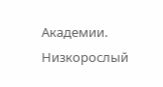Академии.
Низкорослый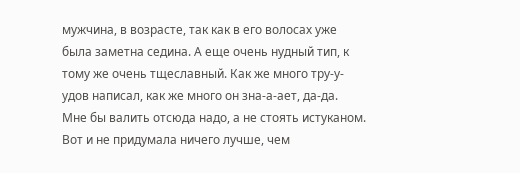мужчина, в возрасте, так как в его волосах уже была заметна седина. А еще очень нудный тип, к тому же очень тщеславный. Как же много тру-у-удов написал, как же много он зна-а-ает, да-да.
Мне бы валить отсюда надо, а не стоять истуканом. Вот и не придумала ничего лучше, чем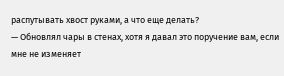распутывать хвост руками, а что еще делать?
— Обновлял чары в стенах, хотя я давал это поручение вам, если мне не изменяет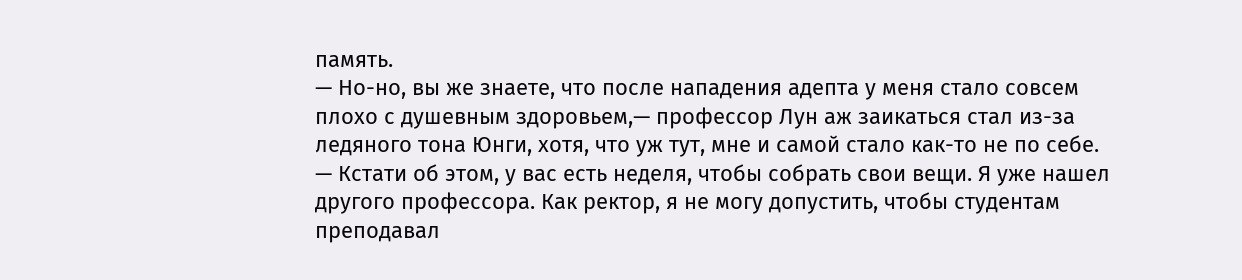память.
— Но-но, вы же знаете, что после нападения адепта у меня стало совсем плохо с душевным здоровьем,— профессор Лун аж заикаться стал из-за ледяного тона Юнги, хотя, что уж тут, мне и самой стало как-то не по себе.
— Кстати об этом, у вас есть неделя, чтобы собрать свои вещи. Я уже нашел другого профессора. Как ректор, я не могу допустить, чтобы студентам преподавал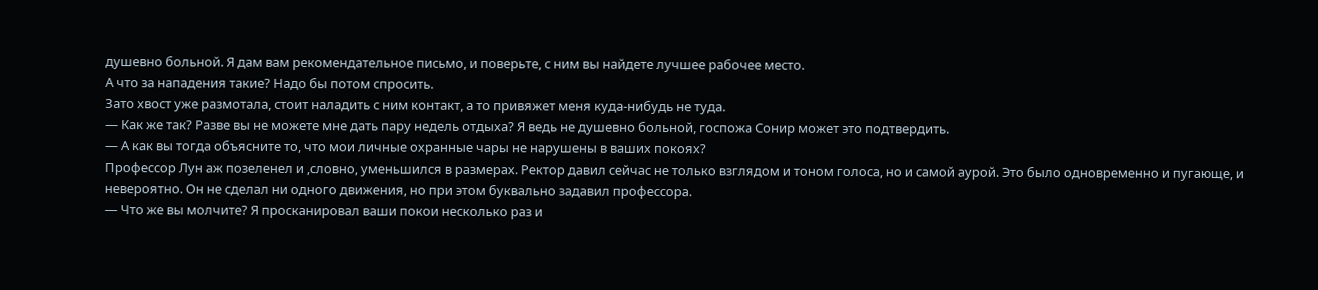душевно больной. Я дам вам рекомендательное письмо, и поверьте, с ним вы найдете лучшее рабочее место.
А что за нападения такие? Надо бы потом спросить.
Зато хвост уже размотала, стоит наладить с ним контакт, а то привяжет меня куда-нибудь не туда.
— Как же так? Разве вы не можете мне дать пару недель отдыха? Я ведь не душевно больной, госпожа Сонир может это подтвердить.
— А как вы тогда объясните то, что мои личные охранные чары не нарушены в ваших покоях?
Профессор Лун аж позеленел и ,словно, уменьшился в размерах. Ректор давил сейчас не только взглядом и тоном голоса, но и самой аурой. Это было одновременно и пугающе, и невероятно. Он не сделал ни одного движения, но при этом буквально задавил профессора.
— Что же вы молчите? Я просканировал ваши покои несколько раз и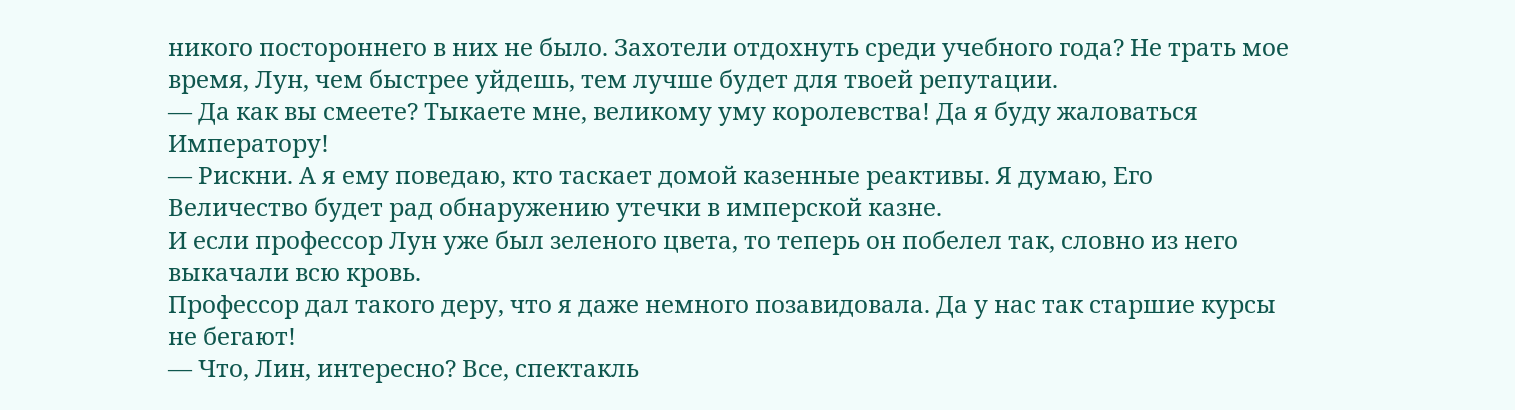никого постороннего в них не было. Захотели отдохнуть среди учебного года? Не трать мое время, Лун, чем быстрее уйдешь, тем лучше будет для твоей репутации.
— Да как вы смеете? Тыкаете мне, великому уму королевства! Да я буду жаловаться Императору!
— Рискни. А я ему поведаю, кто таскает домой казенные реактивы. Я думаю, Его Величество будет рад обнаружению утечки в имперской казне.
И если профессор Лун уже был зеленого цвета, то теперь он побелел так, словно из него выкачали всю кровь.
Профессор дал такого деру, что я даже немного позавидовала. Да у нас так старшие курсы не бегают!
— Что, Лин, интересно? Все, спектакль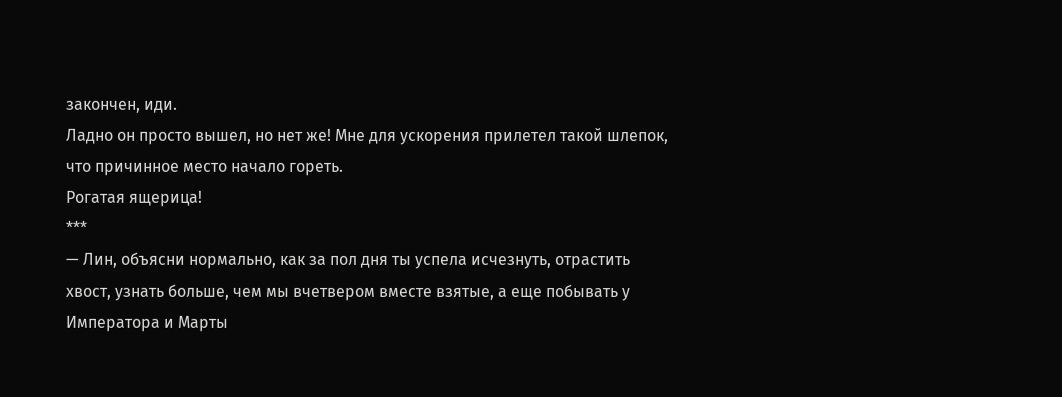закончен, иди.
Ладно он просто вышел, но нет же! Мне для ускорения прилетел такой шлепок, что причинное место начало гореть.
Рогатая ящерица!
***
— Лин, объясни нормально, как за пол дня ты успела исчезнуть, отрастить хвост, узнать больше, чем мы вчетвером вместе взятые, а еще побывать у Императора и Марты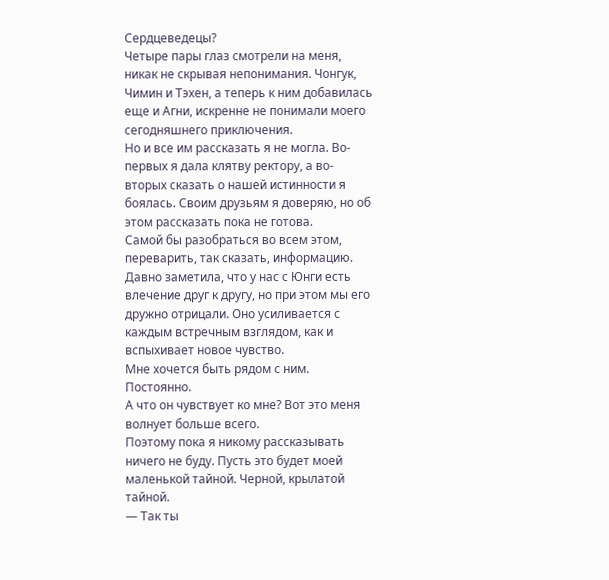Сердцеведецы?
Четыре пары глаз смотрели на меня, никак не скрывая непонимания. Чонгук, Чимин и Тэхен, а теперь к ним добавилась еще и Агни, искренне не понимали моего сегодняшнего приключения.
Но и все им рассказать я не могла. Во-первых я дала клятву ректору, а во-вторых сказать о нашей истинности я боялась. Своим друзьям я доверяю, но об этом рассказать пока не готова.
Самой бы разобраться во всем этом, переварить, так сказать, информацию. Давно заметила, что у нас с Юнги есть влечение друг к другу, но при этом мы его дружно отрицали. Оно усиливается с каждым встречным взглядом, как и вспыхивает новое чувство.
Мне хочется быть рядом с ним. Постоянно.
А что он чувствует ко мне? Вот это меня волнует больше всего.
Поэтому пока я никому рассказывать ничего не буду. Пусть это будет моей маленькой тайной. Черной, крылатой тайной.
— Так ты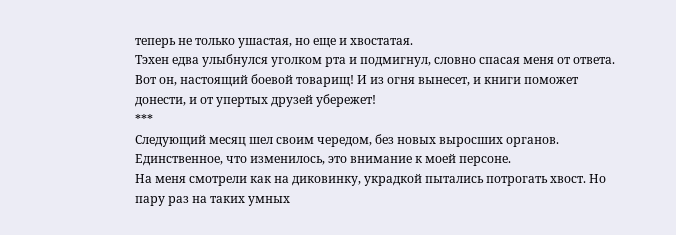теперь не только ушастая, но еще и хвостатая.
Тэхен едва улыбнулся уголком рта и подмигнул, словно спасая меня от ответа. Вот он, настоящий боевой товарищ! И из огня вынесет, и книги поможет донести, и от упертых друзей убережет!
***
Следующий месяц шел своим чередом, без новых выросших органов. Единственное, что изменилось, это внимание к моей персоне.
На меня смотрели как на диковинку, украдкой пытались потрогать хвост. Но пару раз на таких умных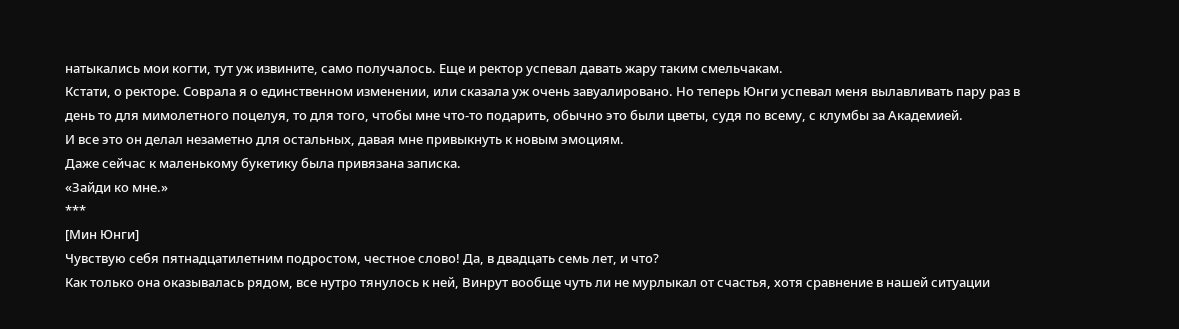натыкались мои когти, тут уж извините, само получалось. Еще и ректор успевал давать жару таким смельчакам.
Кстати, о ректоре. Соврала я о единственном изменении, или сказала уж очень завуалировано. Но теперь Юнги успевал меня вылавливать пару раз в день то для мимолетного поцелуя, то для того, чтобы мне что-то подарить, обычно это были цветы, судя по всему, с клумбы за Академией.
И все это он делал незаметно для остальных, давая мне привыкнуть к новым эмоциям.
Даже сейчас к маленькому букетику была привязана записка.
«Зайди ко мне.»
***
[Мин Юнги]
Чувствую себя пятнадцатилетним подростом, честное слово! Да, в двадцать семь лет, и что?
Как только она оказывалась рядом, все нутро тянулось к ней, Винрут вообще чуть ли не мурлыкал от счастья, хотя сравнение в нашей ситуации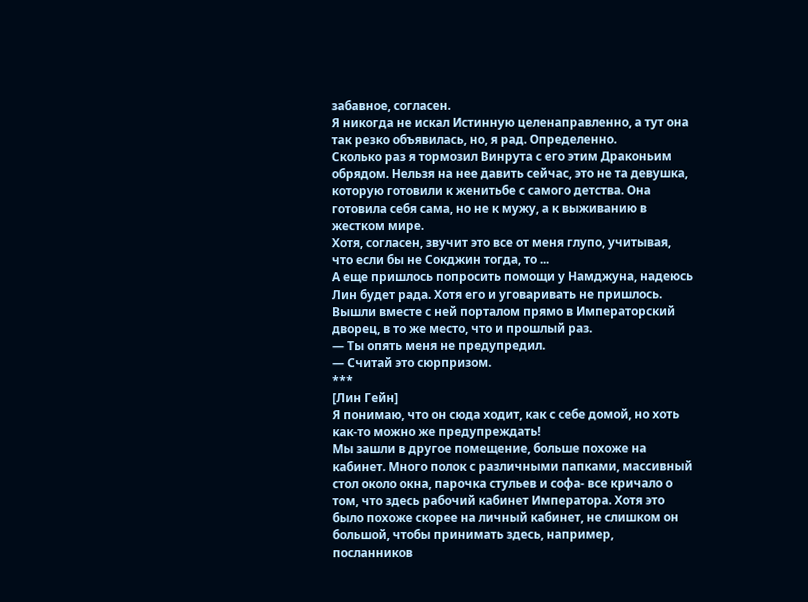забавное, согласен.
Я никогда не искал Истинную целенаправленно, а тут она так резко объявилась, но, я рад. Определенно.
Сколько раз я тормозил Винрута с его этим Драконьим обрядом. Нельзя на нее давить сейчас, это не та девушка, которую готовили к женитьбе с самого детства. Она готовила себя сама, но не к мужу, а к выживанию в жестком мире.
Хотя, согласен, звучит это все от меня глупо, учитывая, что если бы не Сокджин тогда, то ...
А еще пришлось попросить помощи у Намджуна, надеюсь Лин будет рада. Хотя его и уговаривать не пришлось.
Вышли вместе с ней порталом прямо в Императорский дворец, в то же место, что и прошлый раз.
— Ты опять меня не предупредил.
— Считай это сюрпризом.
***
[Лин Гейн]
Я понимаю, что он сюда ходит, как с себе домой, но хоть как-то можно же предупреждать!
Мы зашли в другое помещение, больше похоже на кабинет. Много полок с различными папками, массивный стол около окна, парочка стульев и софа- все кричало о том, что здесь рабочий кабинет Императора. Хотя это было похоже скорее на личный кабинет, не слишком он большой, чтобы принимать здесь, например, посланников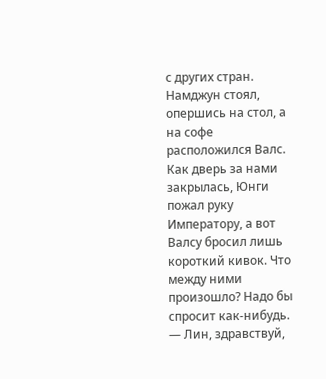с других стран.
Намджун стоял, опершись на стол, а на софе расположился Валс. Как дверь за нами закрылась, Юнги пожал руку Императору, а вот Валсу бросил лишь короткий кивок. Что между ними произошло? Надо бы спросит как-нибудь.
— Лин, здравствуй,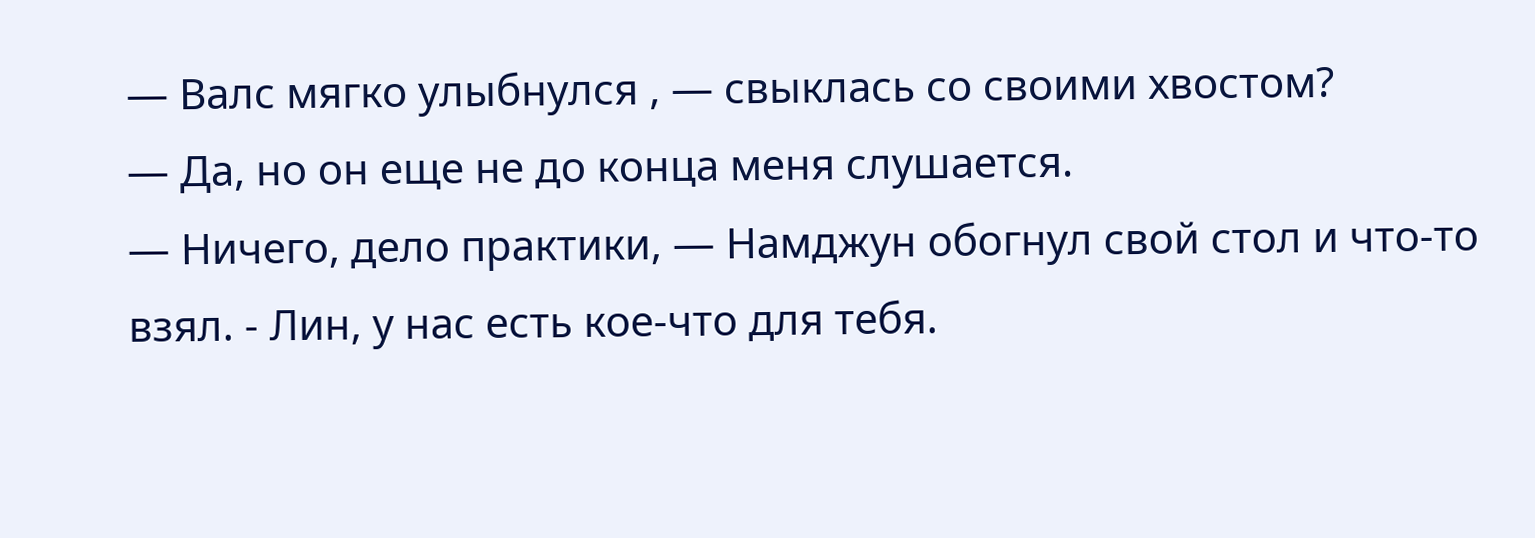— Валс мягко улыбнулся , — свыклась со своими хвостом?
— Да, но он еще не до конца меня слушается.
— Ничего, дело практики, — Намджун обогнул свой стол и что-то взял. - Лин, у нас есть кое-что для тебя.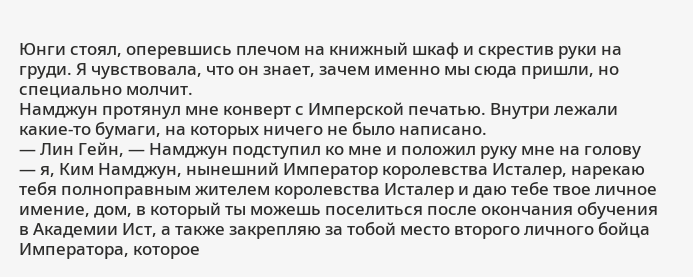Юнги стоял, оперевшись плечом на книжный шкаф и скрестив руки на груди. Я чувствовала, что он знает, зачем именно мы сюда пришли, но специально молчит.
Намджун протянул мне конверт с Имперской печатью. Внутри лежали какие-то бумаги, на которых ничего не было написано.
— Лин Гейн, — Намджун подступил ко мне и положил руку мне на голову — я, Ким Намджун, нынешний Император королевства Исталер, нарекаю тебя полноправным жителем королевства Исталер и даю тебе твое личное имение, дом, в который ты можешь поселиться после окончания обучения в Академии Ист, а также закрепляю за тобой место второго личного бойца Императора, которое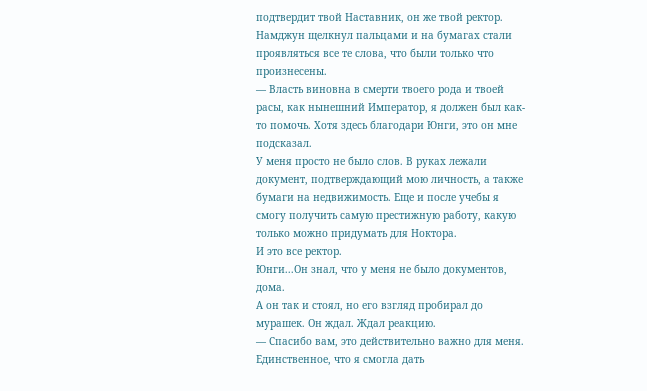подтвердит твой Наставник, он же твой ректор.
Намджун щелкнул пальцами и на бумагах стали проявляться все те слова, что были только что произнесены.
— Власть виновна в смерти твоего рода и твоей расы, как нынешний Император, я должен был как-то помочь. Хотя здесь благодари Юнги, это он мне подсказал.
У меня просто не было слов. В руках лежали документ, подтверждающий мою личность, а также бумаги на недвижимость. Еще и после учебы я смогу получить самую престижную работу, какую только можно придумать для Ноктора.
И это все ректор.
Юнги...Он знал, что у меня не было документов, дома.
А он так и стоял, но его взгляд пробирал до мурашек. Он ждал. Ждал реакцию.
— Спасибо вам, это действительно важно для меня.
Единственное, что я смогла дать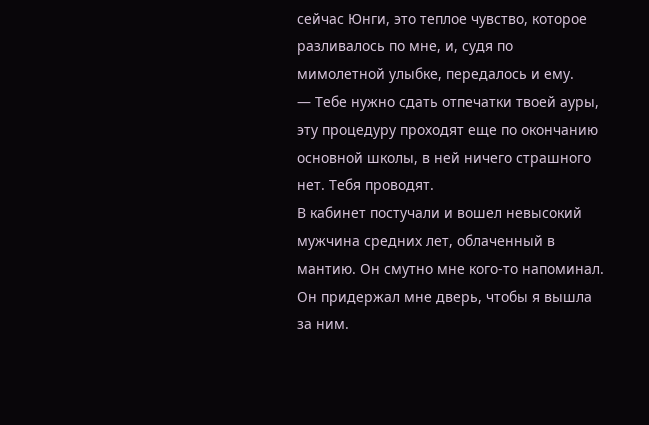сейчас Юнги, это теплое чувство, которое разливалось по мне, и, судя по мимолетной улыбке, передалось и ему.
— Тебе нужно сдать отпечатки твоей ауры, эту процедуру проходят еще по окончанию основной школы, в ней ничего страшного нет. Тебя проводят.
В кабинет постучали и вошел невысокий мужчина средних лет, облаченный в мантию. Он смутно мне кого-то напоминал.
Он придержал мне дверь, чтобы я вышла за ним.